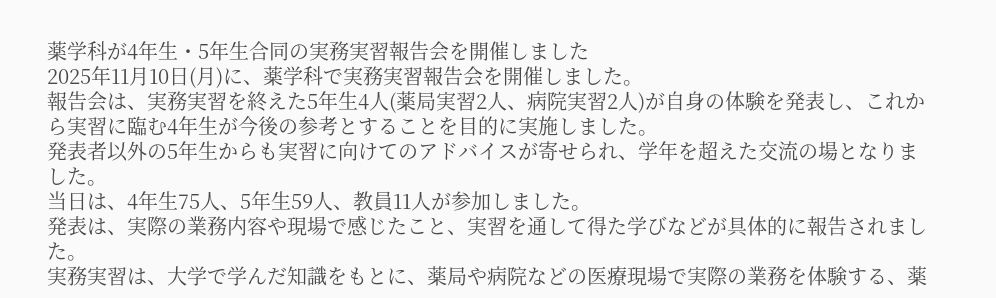薬学科が4年生・5年生合同の実務実習報告会を開催しました
2025年11月10日(月)に、薬学科で実務実習報告会を開催しました。
報告会は、実務実習を終えた5年生4人(薬局実習2人、病院実習2人)が自身の体験を発表し、これから実習に臨む4年生が今後の参考とすることを目的に実施しました。
発表者以外の5年生からも実習に向けてのアドバイスが寄せられ、学年を超えた交流の場となりました。
当日は、4年生75人、5年生59人、教員11人が参加しました。
発表は、実際の業務内容や現場で感じたこと、実習を通して得た学びなどが具体的に報告されました。
実務実習は、大学で学んだ知識をもとに、薬局や病院などの医療現場で実際の業務を体験する、薬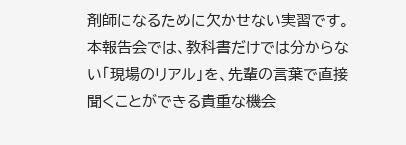剤師になるために欠かせない実習です。
本報告会では、教科書だけでは分からない「現場のリアル」を、先輩の言葉で直接聞くことができる貴重な機会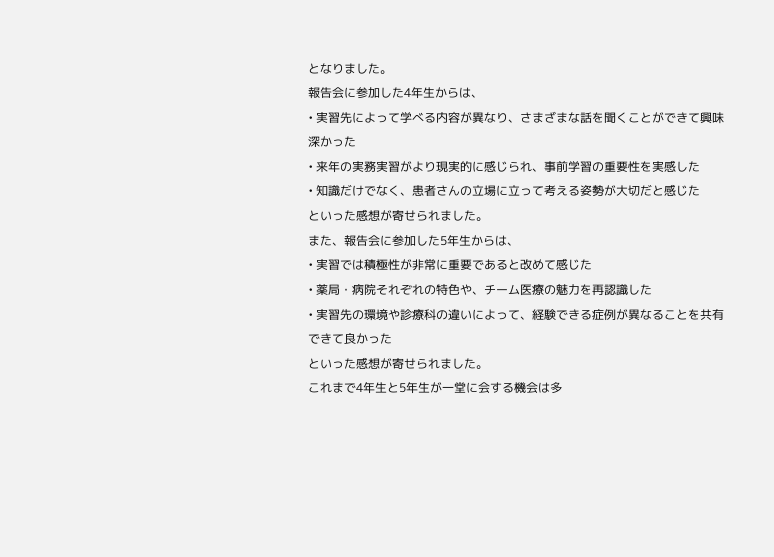となりました。
報告会に参加した4年生からは、
• 実習先によって学べる内容が異なり、さまざまな話を聞くことができて興味深かった
• 来年の実務実習がより現実的に感じられ、事前学習の重要性を実感した
• 知識だけでなく、患者さんの立場に立って考える姿勢が大切だと感じた
といった感想が寄せられました。
また、報告会に参加した5年生からは、
• 実習では積極性が非常に重要であると改めて感じた
• 薬局・病院それぞれの特色や、チーム医療の魅力を再認識した
• 実習先の環境や診療科の違いによって、経験できる症例が異なることを共有できて良かった
といった感想が寄せられました。
これまで4年生と5年生が一堂に会する機会は多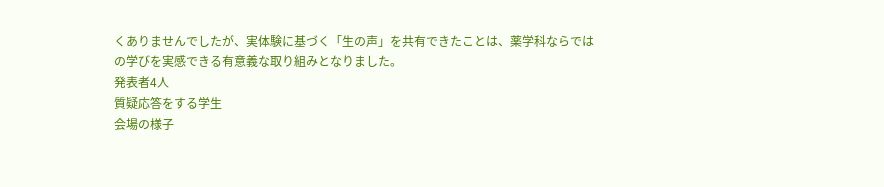くありませんでしたが、実体験に基づく「生の声」を共有できたことは、薬学科ならではの学びを実感できる有意義な取り組みとなりました。
発表者4人
質疑応答をする学生
会場の様子